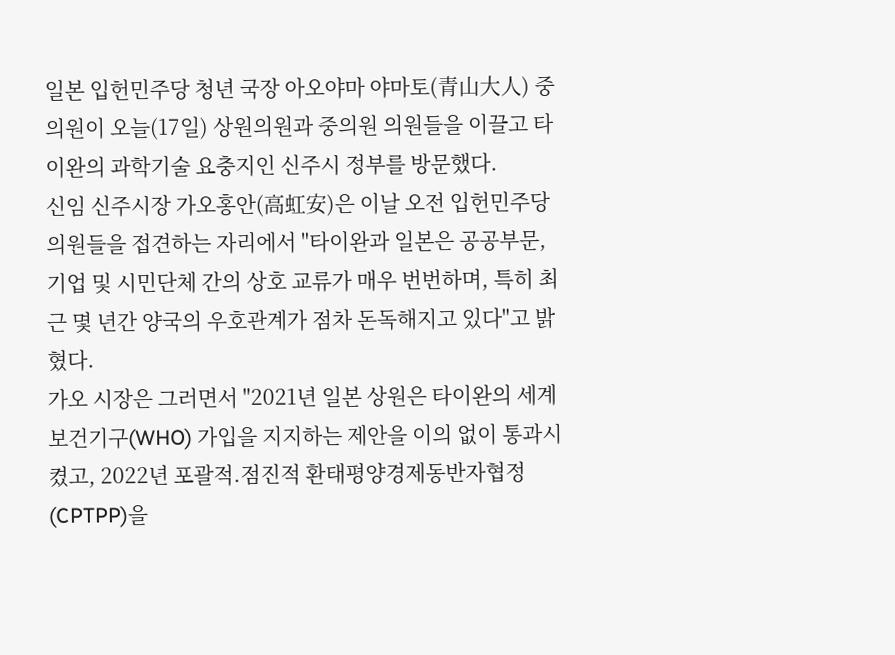일본 입헌민주당 청년 국장 아오야마 야마토(青山大人) 중의원이 오늘(17일) 상원의원과 중의원 의원들을 이끌고 타이완의 과학기술 요충지인 신주시 정부를 방문했다.
신임 신주시장 가오홍안(高虹安)은 이날 오전 입헌민주당 의원들을 접견하는 자리에서 "타이완과 일본은 공공부문, 기업 및 시민단체 간의 상호 교류가 매우 번번하며, 특히 최근 몇 년간 양국의 우호관계가 점차 돈독해지고 있다"고 밝혔다.
가오 시장은 그러면서 "2021년 일본 상원은 타이완의 세계보건기구(WHO) 가입을 지지하는 제안을 이의 없이 통과시켰고, 2022년 포괄적.점진적 환태평양경제동반자협정(CPTPP)을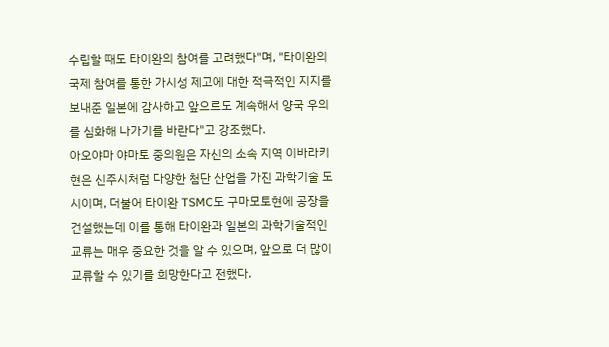수립할 때도 타이완의 참여를 고려했다"며, "타이완의 국제 참여를 통한 가시성 제고에 대한 적극적인 지지를 보내준 일본에 감사하고 앞으르도 계속해서 양국 우의를 심화해 나가기를 바란다"고 강조했다.
아오야마 야마토 중의원은 자신의 소속 지역 이바라키현은 신주시처럼 다양한 첨단 산업을 가진 과학기술 도시이며, 더불어 타이완 TSMC도 구마모토현에 공장을 건설했는데 이를 통해 타이완과 일본의 과학기술적인 교류는 매우 중요한 것을 알 수 있으며, 앞으로 더 많이 교류할 수 있기를 희망한다고 전했다.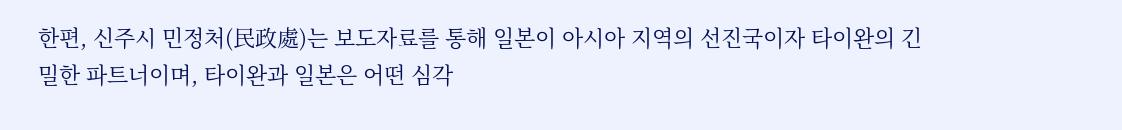한편, 신주시 민정처(民政處)는 보도자료를 통해 일본이 아시아 지역의 선진국이자 타이완의 긴밀한 파트너이며, 타이완과 일본은 어떤 심각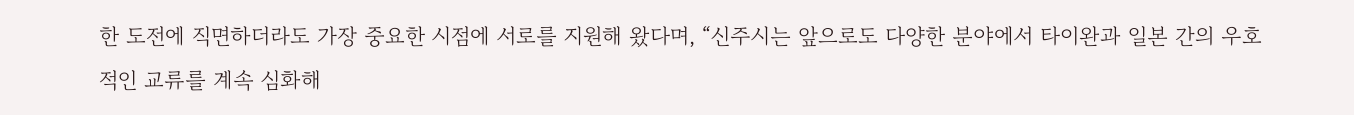한 도전에 직면하더라도 가장 중요한 시점에 서로를 지원해 왔다며, “신주시는 앞으로도 다양한 분야에서 타이완과 일본 간의 우호적인 교류를 계속 심화해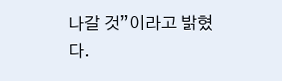나갈 것”이라고 밝혔다.